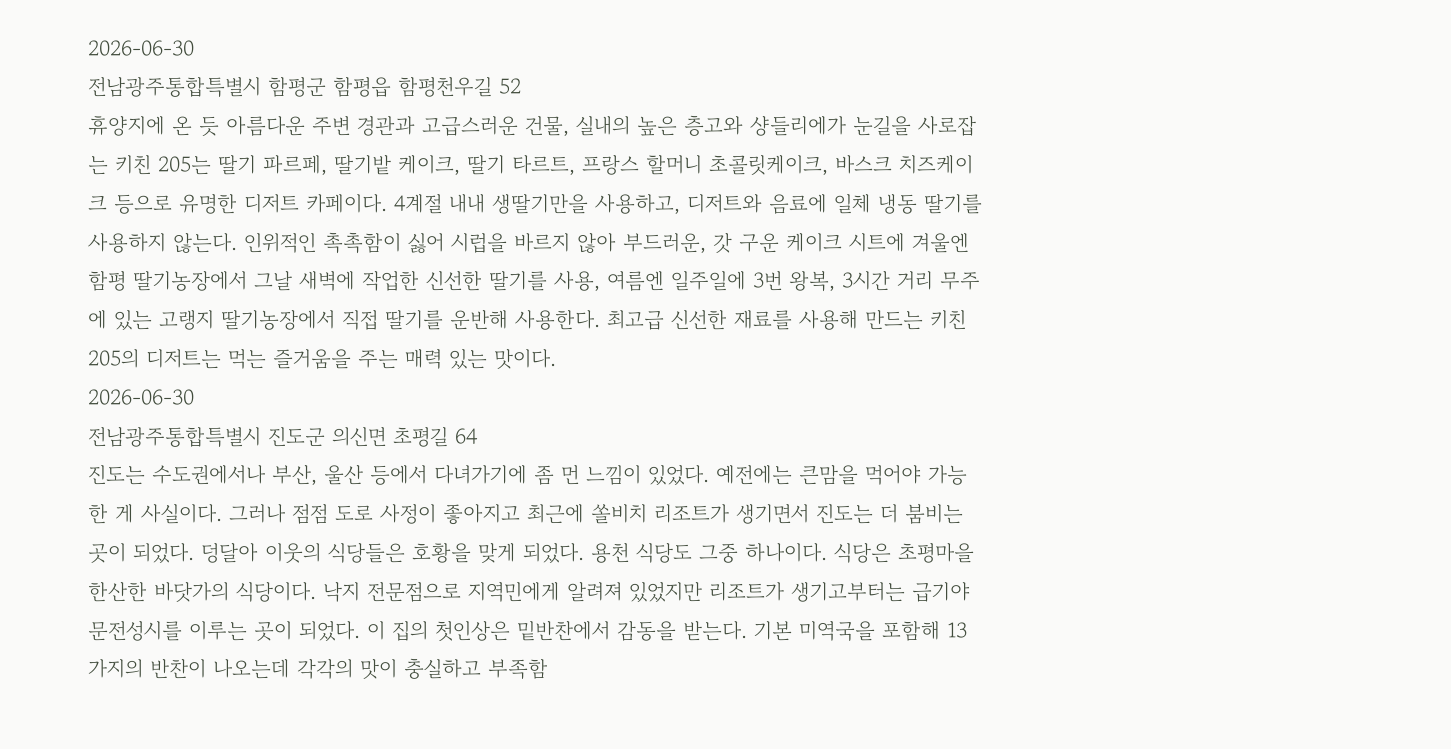2026-06-30
전남광주통합특별시 함평군 함평읍 함평천우길 52
휴양지에 온 듯 아름다운 주변 경관과 고급스러운 건물, 실내의 높은 층고와 샹들리에가 눈길을 사로잡는 키친 205는 딸기 파르페, 딸기밭 케이크, 딸기 타르트, 프랑스 할머니 초콜릿케이크, 바스크 치즈케이크 등으로 유명한 디저트 카페이다. 4계절 내내 생딸기만을 사용하고, 디저트와 음료에 일체 냉동 딸기를 사용하지 않는다. 인위적인 촉촉함이 싫어 시럽을 바르지 않아 부드러운, 갓 구운 케이크 시트에 겨울엔 함평 딸기농장에서 그날 새벽에 작업한 신선한 딸기를 사용, 여름엔 일주일에 3번 왕복, 3시간 거리 무주에 있는 고랭지 딸기농장에서 직접 딸기를 운반해 사용한다. 최고급 신선한 재료를 사용해 만드는 키친 205의 디저트는 먹는 즐거움을 주는 매력 있는 맛이다.
2026-06-30
전남광주통합특별시 진도군 의신면 초평길 64
진도는 수도권에서나 부산, 울산 등에서 다녀가기에 좀 먼 느낌이 있었다. 예전에는 큰맘을 먹어야 가능한 게 사실이다. 그러나 점점 도로 사정이 좋아지고 최근에 쏠비치 리조트가 생기면서 진도는 더 붐비는 곳이 되었다. 덩달아 이웃의 식당들은 호황을 맞게 되었다. 용천 식당도 그중 하나이다. 식당은 초평마을 한산한 바닷가의 식당이다. 낙지 전문점으로 지역민에게 알려져 있었지만 리조트가 생기고부터는 급기야 문전성시를 이루는 곳이 되었다. 이 집의 첫인상은 밑반찬에서 감동을 받는다. 기본 미역국을 포함해 13가지의 반찬이 나오는데 각각의 맛이 충실하고 부족함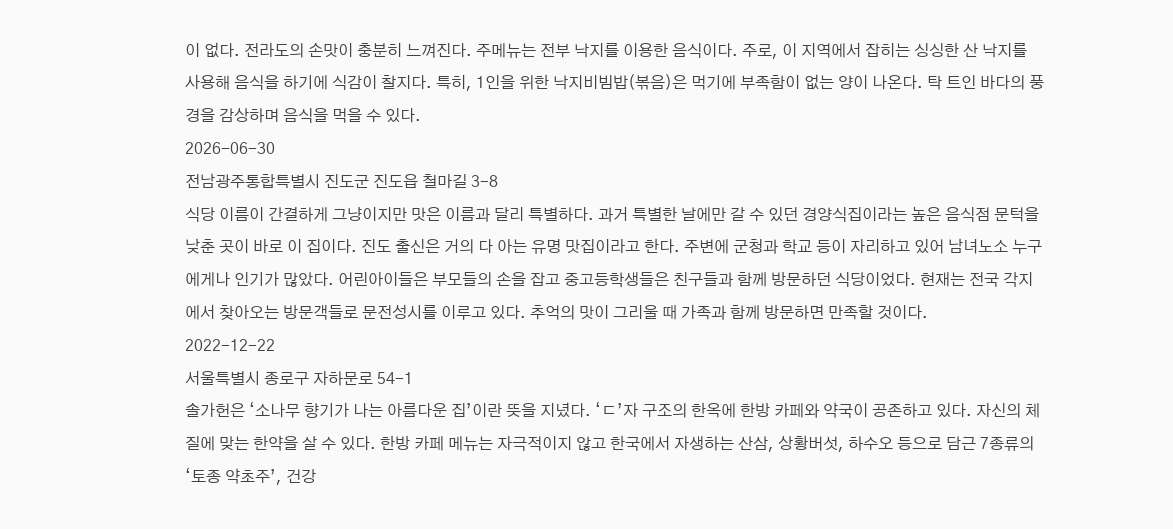이 없다. 전라도의 손맛이 충분히 느껴진다. 주메뉴는 전부 낙지를 이용한 음식이다. 주로, 이 지역에서 잡히는 싱싱한 산 낙지를 사용해 음식을 하기에 식감이 찰지다. 특히, 1인을 위한 낙지비빔밥(볶음)은 먹기에 부족함이 없는 양이 나온다. 탁 트인 바다의 풍경을 감상하며 음식을 먹을 수 있다.
2026-06-30
전남광주통합특별시 진도군 진도읍 철마길 3-8
식당 이름이 간결하게 그냥이지만 맛은 이름과 달리 특별하다. 과거 특별한 날에만 갈 수 있던 경양식집이라는 높은 음식점 문턱을 낮춘 곳이 바로 이 집이다. 진도 출신은 거의 다 아는 유명 맛집이라고 한다. 주변에 군청과 학교 등이 자리하고 있어 남녀노소 누구에게나 인기가 많았다. 어린아이들은 부모들의 손을 잡고 중고등학생들은 친구들과 함께 방문하던 식당이었다. 현재는 전국 각지에서 찾아오는 방문객들로 문전성시를 이루고 있다. 추억의 맛이 그리울 때 가족과 함께 방문하면 만족할 것이다.
2022-12-22
서울특별시 종로구 자하문로 54-1
솔가헌은 ‘소나무 향기가 나는 아름다운 집’이란 뜻을 지녔다. ‘ㄷ’자 구조의 한옥에 한방 카페와 약국이 공존하고 있다. 자신의 체질에 맞는 한약을 살 수 있다. 한방 카페 메뉴는 자극적이지 않고 한국에서 자생하는 산삼, 상황버섯, 하수오 등으로 담근 7종류의 ‘토종 약초주’, 건강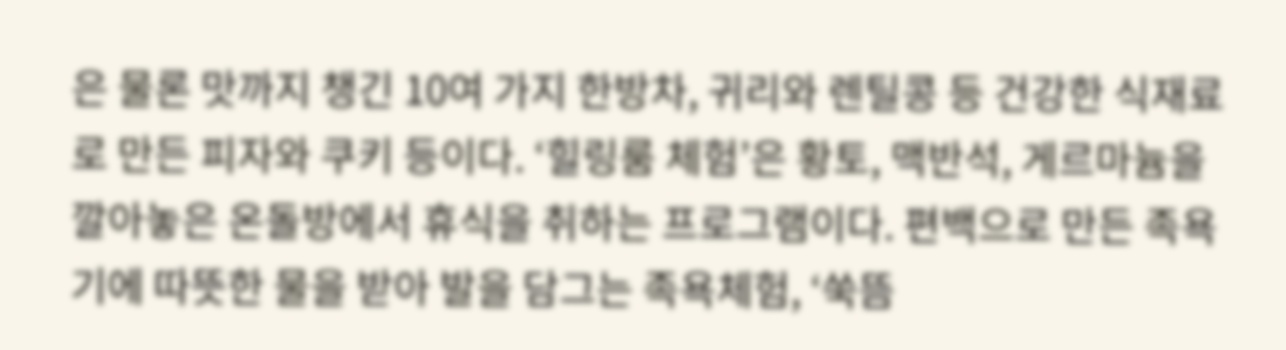은 물론 맛까지 챙긴 10여 가지 한방차, 귀리와 렌틸콩 등 건강한 식재료로 만든 피자와 쿠키 등이다. ‘힐링룸 체험’은 황토, 맥반석, 게르마늄을 깔아놓은 온돌방에서 휴식을 취하는 프로그램이다. 편백으로 만든 족욕기에 따뜻한 물을 받아 발을 담그는 족욕체험, ‘쑥뜸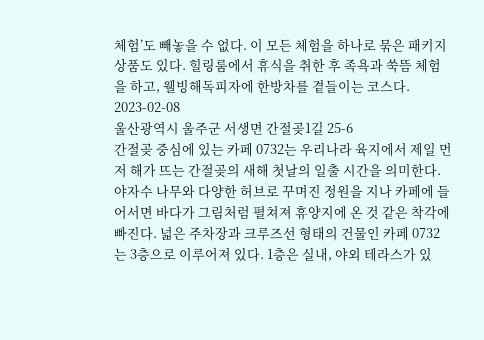체험’도 빼놓을 수 없다. 이 모든 체험을 하나로 묶은 패키지 상품도 있다. 힐링룸에서 휴식을 취한 후 족욕과 쑥뜸 체험을 하고, 웰빙해독피자에 한방차를 곁들이는 코스다.
2023-02-08
울산광역시 울주군 서생면 간절곶1길 25-6
간절곶 중심에 있는 카페 0732는 우리나라 육지에서 제일 먼저 해가 뜨는 간절곶의 새해 첫날의 일출 시간을 의미한다. 야자수 나무와 다양한 허브로 꾸며진 정원을 지나 카페에 들어서면 바다가 그림처럼 펼쳐져 휴양지에 온 것 같은 착각에 빠진다. 넓은 주차장과 크루즈선 형태의 건물인 카페 0732는 3층으로 이루어져 있다. 1층은 실내, 야외 테라스가 있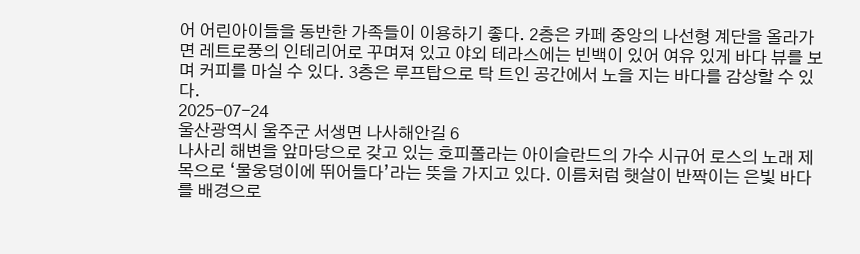어 어린아이들을 동반한 가족들이 이용하기 좋다. 2층은 카페 중앙의 나선형 계단을 올라가면 레트로풍의 인테리어로 꾸며져 있고 야외 테라스에는 빈백이 있어 여유 있게 바다 뷰를 보며 커피를 마실 수 있다. 3층은 루프탑으로 탁 트인 공간에서 노을 지는 바다를 감상할 수 있다.
2025-07-24
울산광역시 울주군 서생면 나사해안길 6
나사리 해변을 앞마당으로 갖고 있는 호피폴라는 아이슬란드의 가수 시규어 로스의 노래 제목으로 ‘물웅덩이에 뛰어들다’라는 뜻을 가지고 있다. 이름처럼 햇살이 반짝이는 은빛 바다를 배경으로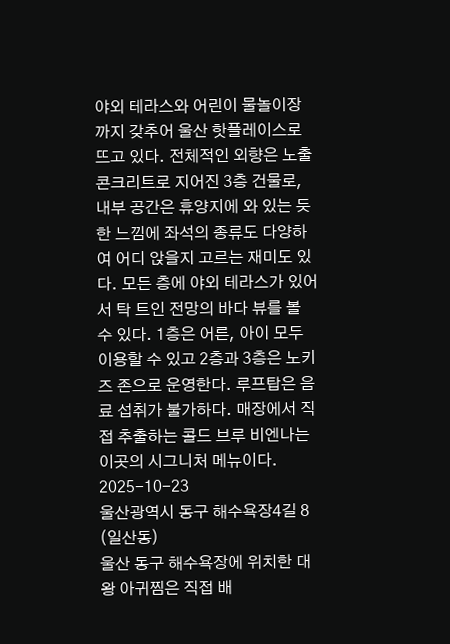야외 테라스와 어린이 물놀이장까지 갖추어 울산 핫플레이스로 뜨고 있다. 전체적인 외향은 노출 콘크리트로 지어진 3층 건물로, 내부 공간은 휴양지에 와 있는 듯한 느낌에 좌석의 종류도 다양하여 어디 앉을지 고르는 재미도 있다. 모든 층에 야외 테라스가 있어서 탁 트인 전망의 바다 뷰를 볼 수 있다. 1층은 어른, 아이 모두 이용할 수 있고 2층과 3층은 노키즈 존으로 운영한다. 루프탑은 음료 섭취가 불가하다. 매장에서 직접 추출하는 콜드 브루 비엔나는 이곳의 시그니처 메뉴이다.
2025-10-23
울산광역시 동구 해수욕장4길 8 (일산동)
울산 동구 해수욕장에 위치한 대왕 아귀찜은 직접 배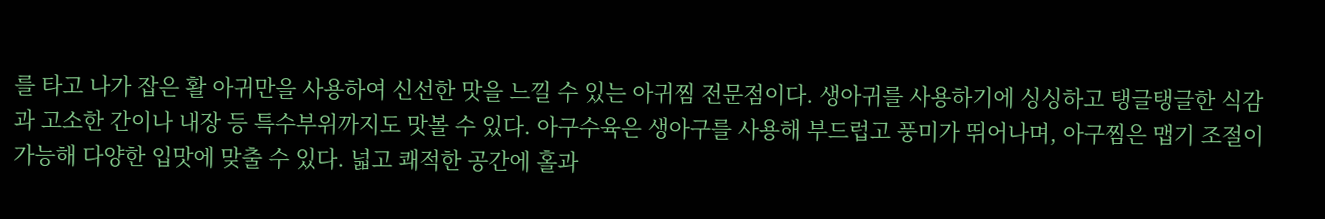를 타고 나가 잡은 활 아귀만을 사용하여 신선한 맛을 느낄 수 있는 아귀찜 전문점이다. 생아귀를 사용하기에 싱싱하고 탱글탱글한 식감과 고소한 간이나 내장 등 특수부위까지도 맛볼 수 있다. 아구수육은 생아구를 사용해 부드럽고 풍미가 뛰어나며, 아구찜은 맵기 조절이 가능해 다양한 입맛에 맞출 수 있다. 넓고 쾌적한 공간에 홀과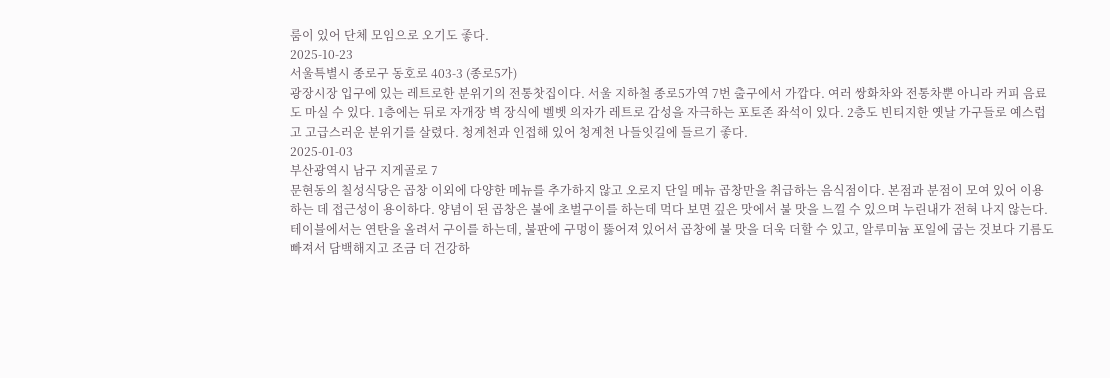룸이 있어 단체 모임으로 오기도 좋다.
2025-10-23
서울특별시 종로구 동호로 403-3 (종로5가)
광장시장 입구에 있는 레트로한 분위기의 전통찻집이다. 서울 지하철 종로5가역 7번 출구에서 가깝다. 여러 쌍화차와 전통차뿐 아니라 커피 음료도 마실 수 있다. 1층에는 뒤로 자개장 벽 장식에 벨벳 의자가 레트로 감성을 자극하는 포토존 좌석이 있다. 2층도 빈티지한 옛날 가구들로 예스럽고 고급스러운 분위기를 살렸다. 청계천과 인접해 있어 청계천 나들잇길에 들르기 좋다.
2025-01-03
부산광역시 남구 지게골로 7
문현동의 칠성식당은 곱창 이외에 다양한 메뉴를 추가하지 않고 오로지 단일 메뉴 곱창만을 취급하는 음식점이다. 본점과 분점이 모여 있어 이용하는 데 접근성이 용이하다. 양념이 된 곱창은 불에 초벌구이를 하는데 먹다 보면 깊은 맛에서 불 맛을 느낄 수 있으며 누린내가 전혀 나지 않는다. 테이블에서는 연탄을 올려서 구이를 하는데, 불판에 구멍이 뚫어져 있어서 곱창에 불 맛을 더욱 더할 수 있고, 알루미늄 포일에 굽는 것보다 기름도 빠져서 담백해지고 조금 더 건강하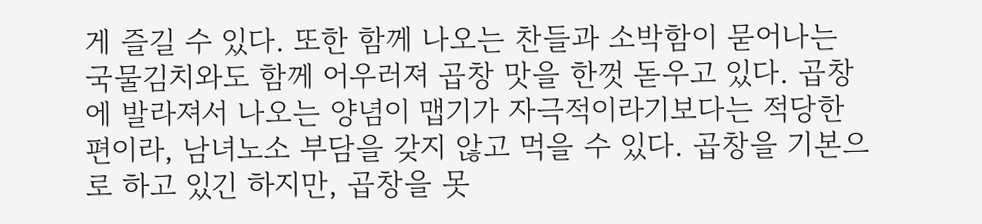게 즐길 수 있다. 또한 함께 나오는 찬들과 소박함이 묻어나는 국물김치와도 함께 어우러져 곱창 맛을 한껏 돋우고 있다. 곱창에 발라져서 나오는 양념이 맵기가 자극적이라기보다는 적당한 편이라, 남녀노소 부담을 갖지 않고 먹을 수 있다. 곱창을 기본으로 하고 있긴 하지만, 곱창을 못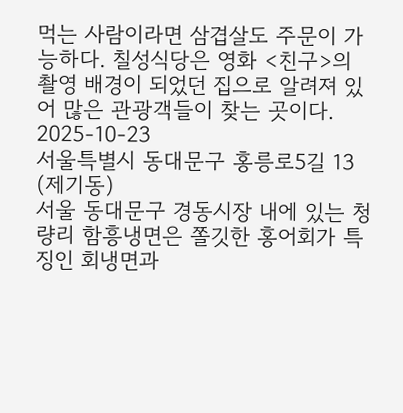먹는 사람이라면 삼겹살도 주문이 가능하다. 칠성식당은 영화 <친구>의 촬영 배경이 되었던 집으로 알려져 있어 많은 관광객들이 찾는 곳이다.
2025-10-23
서울특별시 동대문구 홍릉로5길 13 (제기동)
서울 동대문구 경동시장 내에 있는 청량리 함흥냉면은 쫄깃한 홍어회가 특징인 회냉면과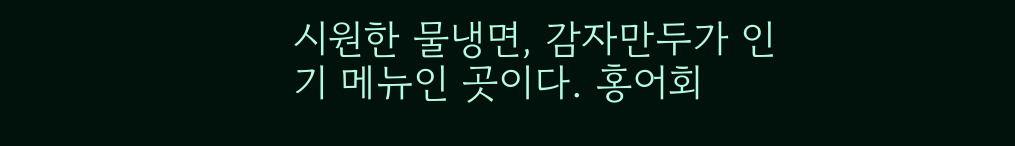시원한 물냉면, 감자만두가 인기 메뉴인 곳이다. 홍어회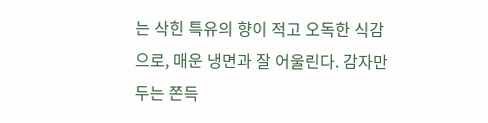는 삭힌 특유의 향이 적고 오독한 식감으로, 매운 냉면과 잘 어울린다. 감자만두는 쫀득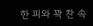한 피와 꽉 찬 속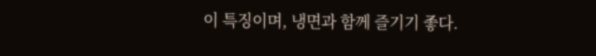이 특징이며, 냉면과 함께 즐기기 좋다.